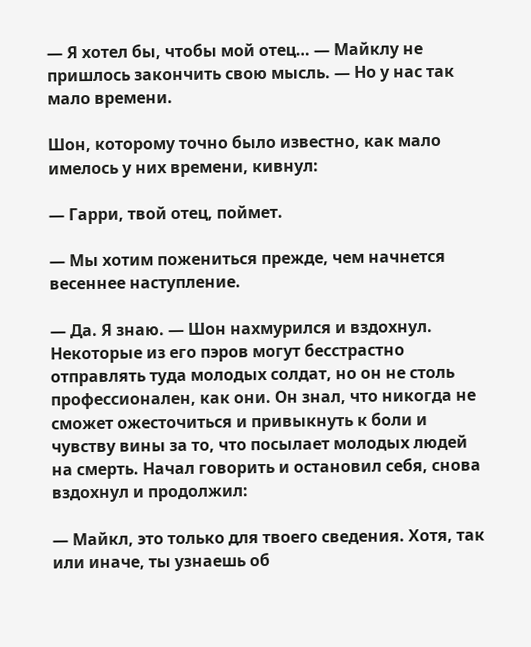— Я хотел бы, чтобы мой отец… — Майклу не пришлось закончить свою мысль. — Но у нас так мало времени.

Шон, которому точно было известно, как мало имелось у них времени, кивнул:

— Гарри, твой отец, поймет.

— Мы хотим пожениться прежде, чем начнется весеннее наступление.

— Да. Я знаю. — Шон нахмурился и вздохнул. Некоторые из его пэров могут бесстрастно отправлять туда молодых солдат, но он не столь профессионален, как они. Он знал, что никогда не сможет ожесточиться и привыкнуть к боли и чувству вины за то, что посылает молодых людей на смерть. Начал говорить и остановил себя, снова вздохнул и продолжил:

— Майкл, это только для твоего сведения. Хотя, так или иначе, ты узнаешь об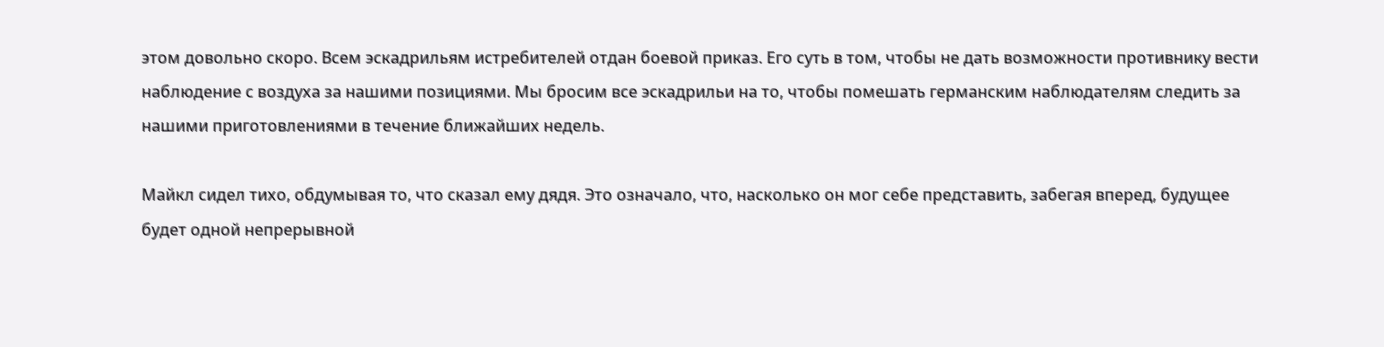этом довольно скоро. Всем эскадрильям истребителей отдан боевой приказ. Его суть в том, чтобы не дать возможности противнику вести наблюдение с воздуха за нашими позициями. Мы бросим все эскадрильи на то, чтобы помешать германским наблюдателям следить за нашими приготовлениями в течение ближайших недель.

Майкл сидел тихо, обдумывая то, что сказал ему дядя. Это означало, что, насколько он мог себе представить, забегая вперед, будущее будет одной непрерывной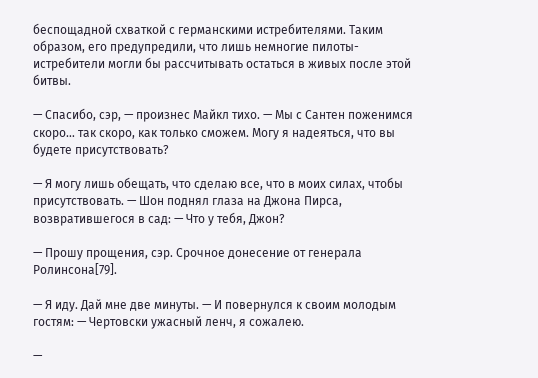беспощадной схваткой с германскими истребителями. Таким образом, его предупредили, что лишь немногие пилоты-истребители могли бы рассчитывать остаться в живых после этой битвы.

— Спасибо, сэр, — произнес Майкл тихо. — Мы с Сантен поженимся скоро… так скоро, как только сможем. Могу я надеяться, что вы будете присутствовать?

— Я могу лишь обещать, что сделаю все, что в моих силах, чтобы присутствовать. — Шон поднял глаза на Джона Пирса, возвратившегося в сад: — Что у тебя, Джон?

— Прошу прощения, сэр. Срочное донесение от генерала Ролинсона[79].

— Я иду. Дай мне две минуты. — И повернулся к своим молодым гостям: — Чертовски ужасный ленч, я сожалею.

—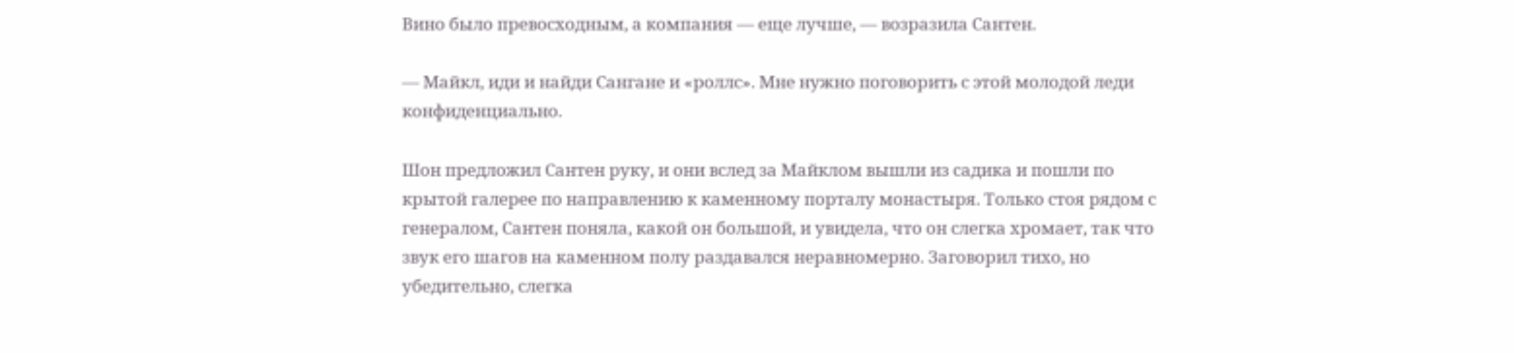Вино было превосходным, а компания — еще лучше, — возразила Сантен.

— Майкл, иди и найди Сангане и «роллс». Мне нужно поговорить с этой молодой леди конфиденциально.

Шон предложил Сантен руку, и они вслед за Майклом вышли из садика и пошли по крытой галерее по направлению к каменному порталу монастыря. Только стоя рядом с генералом, Сантен поняла, какой он большой, и увидела, что он слегка хромает, так что звук его шагов на каменном полу раздавался неравномерно. Заговорил тихо, но убедительно, слегка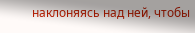наклоняясь над ней, чтобы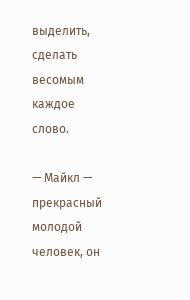выделить, сделать весомым каждое слово.

— Майкл — прекрасный молодой человек, он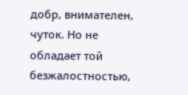добр, внимателен, чуток. Но не обладает той безжалостностью,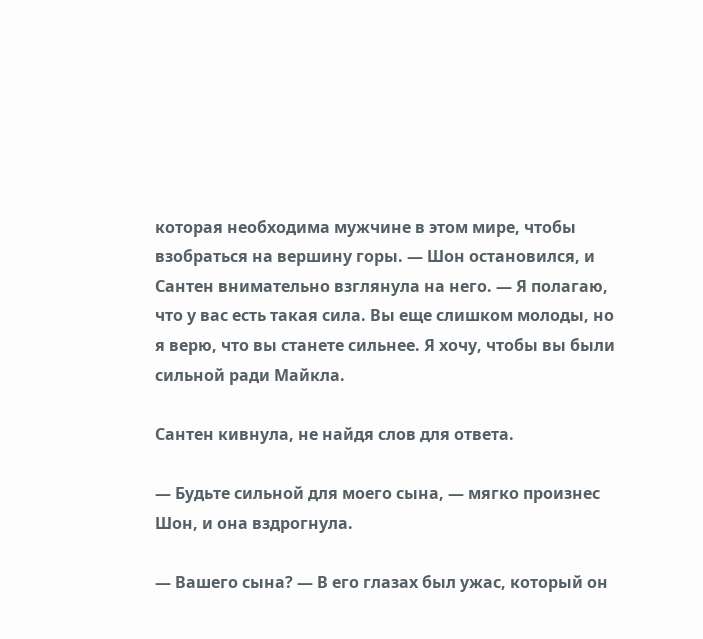которая необходима мужчине в этом мире, чтобы взобраться на вершину горы. — Шон остановился, и Сантен внимательно взглянула на него. — Я полагаю, что у вас есть такая сила. Вы еще слишком молоды, но я верю, что вы станете сильнее. Я хочу, чтобы вы были сильной ради Майкла.

Сантен кивнула, не найдя слов для ответа.

— Будьте сильной для моего сына, — мягко произнес Шон, и она вздрогнула.

— Вашего сына? — В его глазах был ужас, который он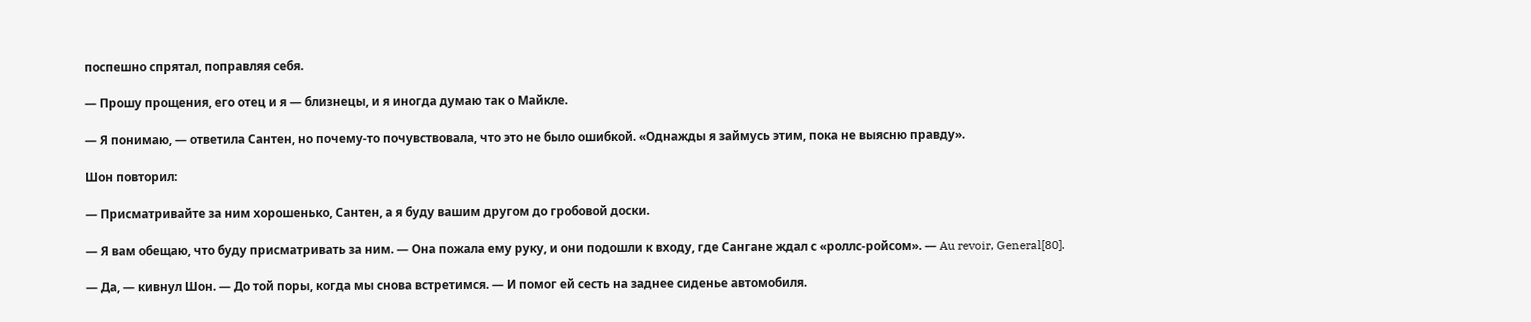поспешно спрятал, поправляя себя.

— Прошу прощения, его отец и я — близнецы, и я иногда думаю так о Майкле.

— Я понимаю, — ответила Сантен, но почему-то почувствовала, что это не было ошибкой. «Однажды я займусь этим, пока не выясню правду».

Шон повторил:

— Присматривайте за ним хорошенько, Сантен, а я буду вашим другом до гробовой доски.

— Я вам обещаю, что буду присматривать за ним. — Она пожала ему руку, и они подошли к входу, где Сангане ждал с «роллс-ройсом». — Au revoir, General[80].

— Да, — кивнул Шон. — До той поры, когда мы снова встретимся. — И помог ей сесть на заднее сиденье автомобиля.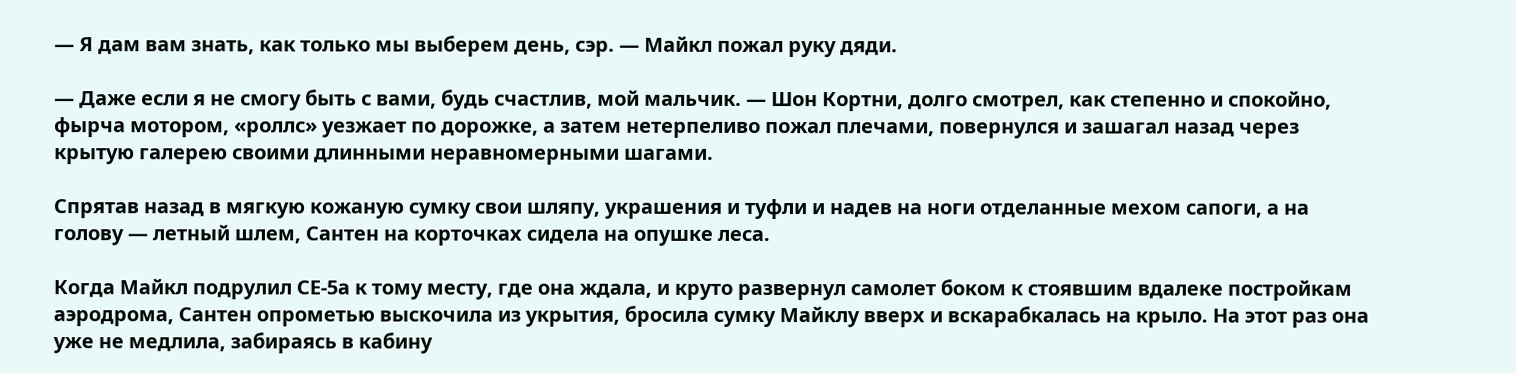— Я дам вам знать, как только мы выберем день, сэр. — Майкл пожал руку дяди.

— Даже если я не смогу быть с вами, будь счастлив, мой мальчик. — Шон Кортни, долго смотрел, как степенно и спокойно, фырча мотором, «роллс» уезжает по дорожке, а затем нетерпеливо пожал плечами, повернулся и зашагал назад через крытую галерею своими длинными неравномерными шагами.

Спрятав назад в мягкую кожаную сумку свои шляпу, украшения и туфли и надев на ноги отделанные мехом сапоги, а на голову — летный шлем, Сантен на корточках сидела на опушке леса.

Когда Майкл подрулил СЕ-5а к тому месту, где она ждала, и круто развернул самолет боком к стоявшим вдалеке постройкам аэродрома, Сантен опрометью выскочила из укрытия, бросила сумку Майклу вверх и вскарабкалась на крыло. На этот раз она уже не медлила, забираясь в кабину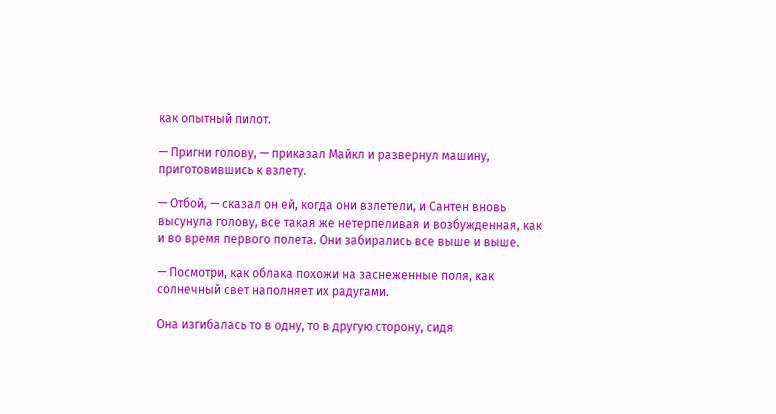как опытный пилот.

— Пригни голову, — приказал Майкл и развернул машину, приготовившись к взлету.

— Отбой, — сказал он ей, когда они взлетели, и Сантен вновь высунула голову, все такая же нетерпеливая и возбужденная, как и во время первого полета. Они забирались все выше и выше.

— Посмотри, как облака похожи на заснеженные поля, как солнечный свет наполняет их радугами.

Она изгибалась то в одну, то в другую сторону, сидя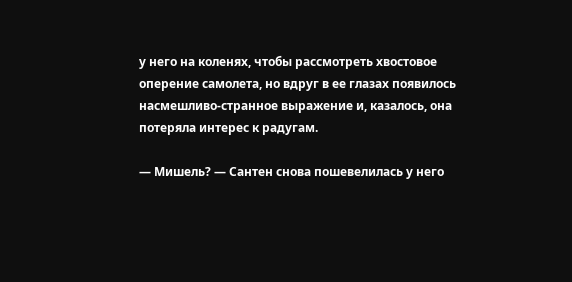у него на коленях, чтобы рассмотреть хвостовое оперение самолета, но вдруг в ее глазах появилось насмешливо-странное выражение и, казалось, она потеряла интерес к радугам.

— Мишель? — Сантен снова пошевелилась у него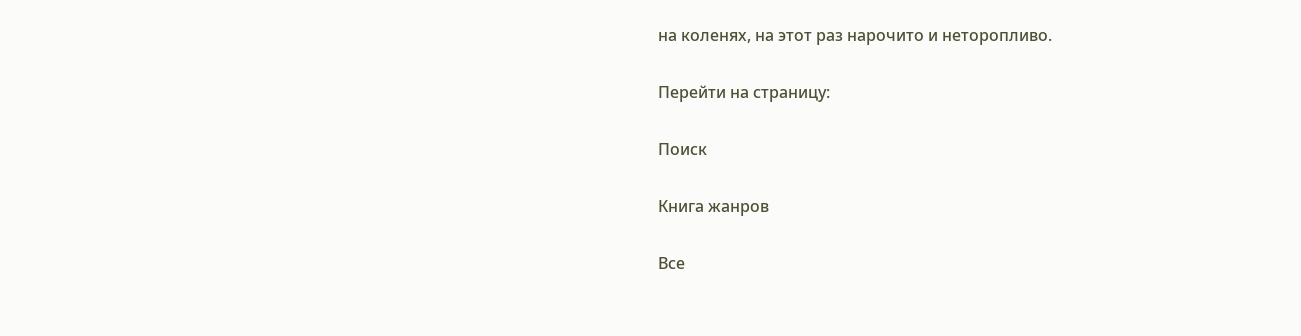на коленях, на этот раз нарочито и неторопливо.

Перейти на страницу:

Поиск

Книга жанров

Все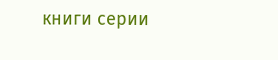книги серии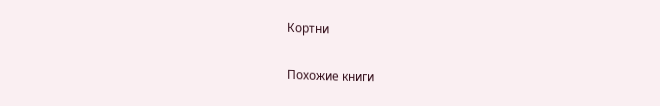Кортни

Похожие книги